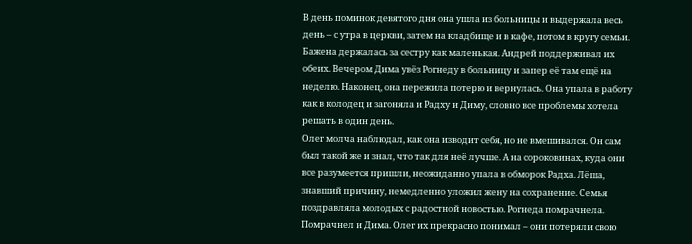В день поминок девятого дня она ушла из больницы и выдержала весь день – с утра в церкви, затем на кладбище и в кафе, потом в кругу семьи. Бажена держалась за сестру как маленькая. Андрей поддерживал их обеих. Вечером Дима увёз Рогнеду в больницу и запер её там ещё на неделю. Наконец, она пережила потерю и вернулась. Она упала в работу как в колодец и загоняла и Радху и Диму, словно все проблемы хотела решать в один день.
Олег молча наблюдал, как она изводит себя, но не вмешивался. Он сам был такой же и знал, что так для неё лучше. А на сороковинах, куда они все разумеется пришли, неожиданно упала в обморок Радха. Лёша, знавший причину, немедленно уложил жену на сохранение. Семья поздравляла молодых с радостной новостью. Рогнеда помрачнела. Помрачнел и Дима. Олег их прекрасно понимал – они потеряли свою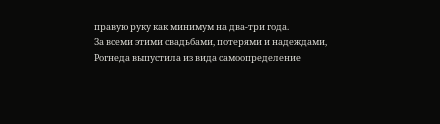правую руку как минимум на два-три года.
За всеми этими свадьбами, потерями и надеждами, Рогнеда выпустила из вида самоопределение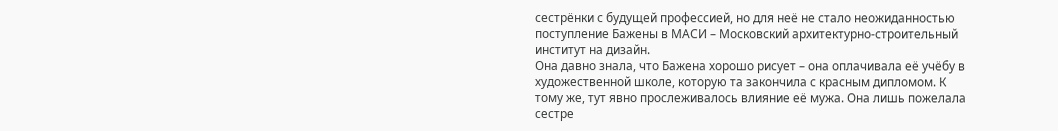сестрёнки с будущей профессией, но для неё не стало неожиданностью поступление Бажены в МАСИ – Московский архитектурно-строительный институт на дизайн.
Она давно знала, что Бажена хорошо рисует – она оплачивала её учёбу в художественной школе, которую та закончила с красным дипломом. К тому же, тут явно прослеживалось влияние её мужа. Она лишь пожелала сестре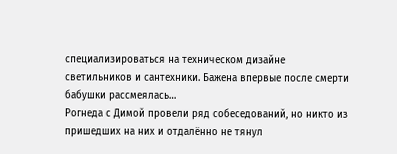специализироваться на техническом дизайне светильников и сантехники. Бажена впервые после смерти бабушки рассмеялась…
Рогнеда с Димой провели ряд собеседований, но никто из пришедших на них и отдалённо не тянул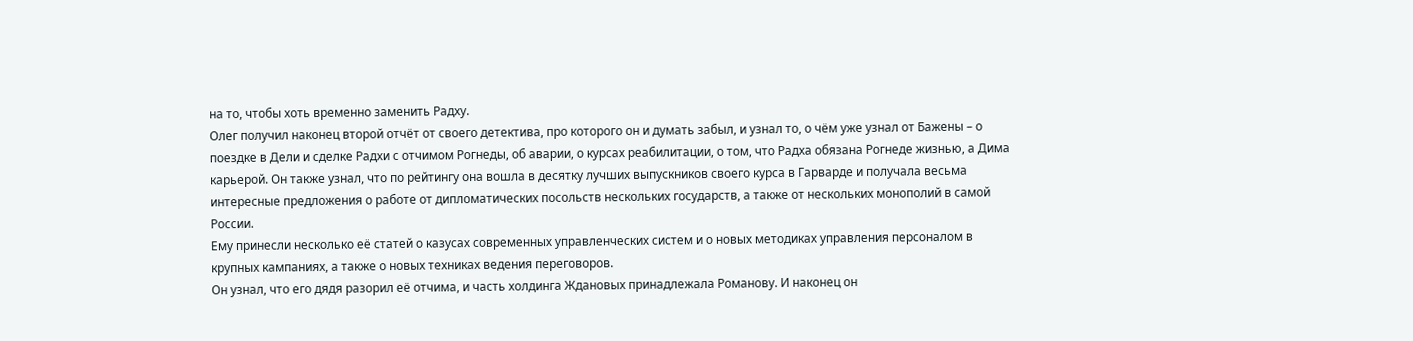на то, чтобы хоть временно заменить Радху.
Олег получил наконец второй отчёт от своего детектива, про которого он и думать забыл, и узнал то, о чём уже узнал от Бажены – о поездке в Дели и сделке Радхи с отчимом Рогнеды, об аварии, о курсах реабилитации, о том, что Радха обязана Рогнеде жизнью, а Дима карьерой. Он также узнал, что по рейтингу она вошла в десятку лучших выпускников своего курса в Гарварде и получала весьма интересные предложения о работе от дипломатических посольств нескольких государств, а также от нескольких монополий в самой России.
Ему принесли несколько её статей о казусах современных управленческих систем и о новых методиках управления персоналом в крупных кампаниях, а также о новых техниках ведения переговоров.
Он узнал, что его дядя разорил её отчима, и часть холдинга Ждановых принадлежала Романову. И наконец он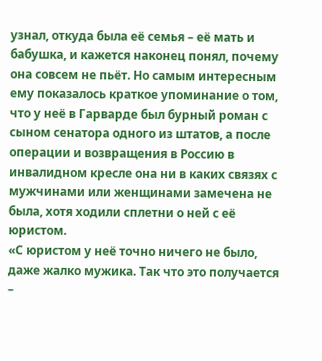узнал, откуда была её семья – её мать и бабушка, и кажется наконец понял, почему она совсем не пьёт. Но самым интересным ему показалось краткое упоминание о том, что у неё в Гарварде был бурный роман с сыном сенатора одного из штатов, а после операции и возвращения в Россию в инвалидном кресле она ни в каких связях с мужчинами или женщинами замечена не была, хотя ходили сплетни о ней с её юристом.
«С юристом у неё точно ничего не было, даже жалко мужика. Так что это получается –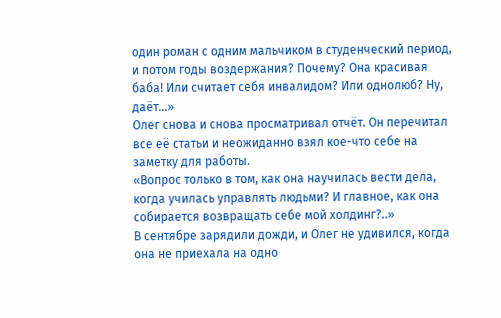один роман с одним мальчиком в студенческий период, и потом годы воздержания? Почему? Она красивая баба! Или считает себя инвалидом? Или однолюб? Ну, даёт…»
Олег снова и снова просматривал отчёт. Он перечитал все её статьи и неожиданно взял кое-что себе на заметку для работы.
«Вопрос только в том, как она научилась вести дела, когда училась управлять людьми? И главное, как она собирается возвращать себе мой холдинг?..»
В сентябре зарядили дожди, и Олег не удивился, когда она не приехала на одно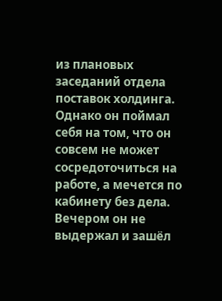из плановых заседаний отдела поставок холдинга. Однако он поймал себя на том, что он совсем не может сосредоточиться на работе, а мечется по кабинету без дела. Вечером он не выдержал и зашёл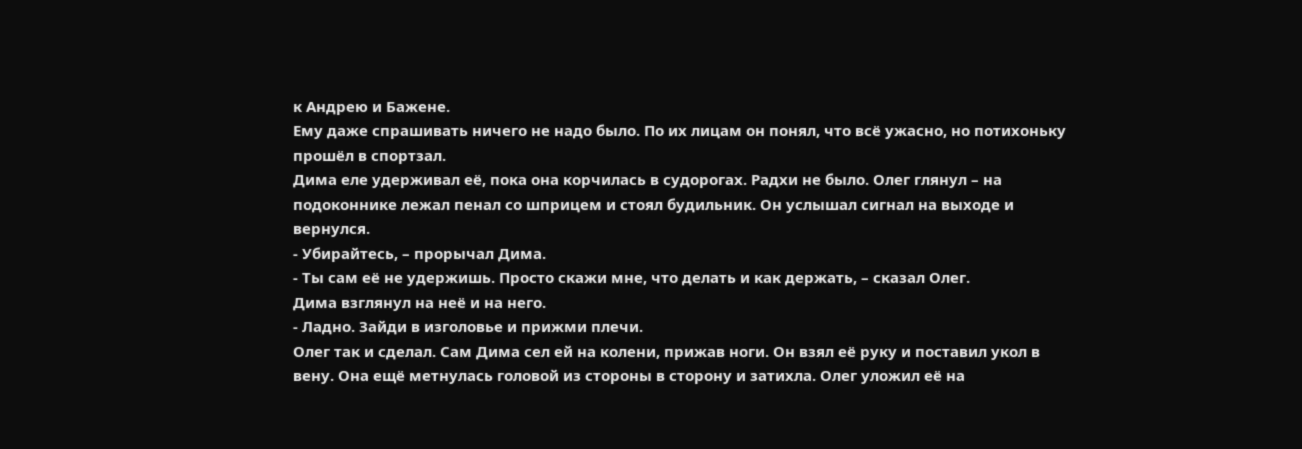к Андрею и Бажене.
Ему даже спрашивать ничего не надо было. По их лицам он понял, что всё ужасно, но потихоньку прошёл в спортзал.
Дима еле удерживал её, пока она корчилась в судорогах. Радхи не было. Олег глянул – на подоконнике лежал пенал со шприцем и стоял будильник. Он услышал сигнал на выходе и вернулся.
- Убирайтесь, – прорычал Дима.
- Ты сам её не удержишь. Просто скажи мне, что делать и как держать, – сказал Олег.
Дима взглянул на неё и на него.
- Ладно. Зайди в изголовье и прижми плечи.
Олег так и сделал. Сам Дима сел ей на колени, прижав ноги. Он взял её руку и поставил укол в вену. Она ещё метнулась головой из стороны в сторону и затихла. Олег уложил её на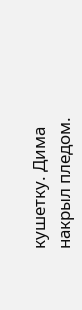кушетку. Дима накрыл пледом.